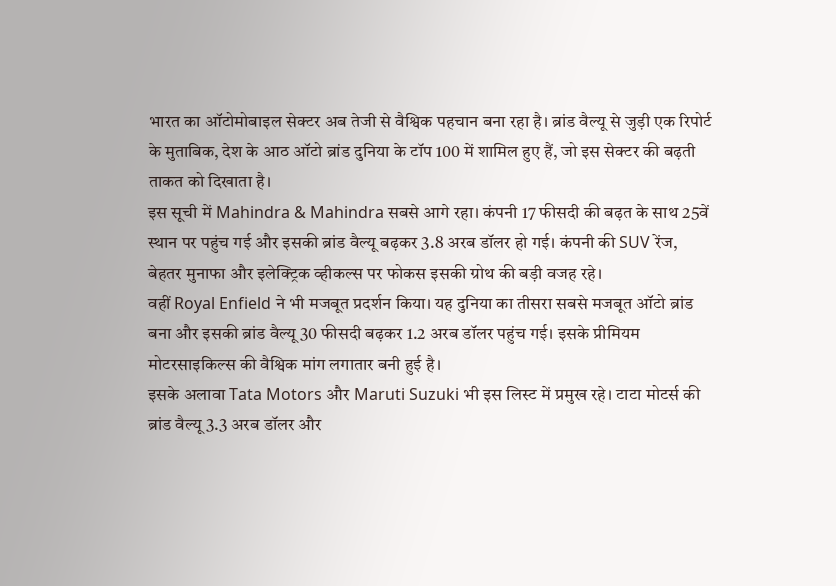भारत का ऑटोमोबाइल सेक्टर अब तेजी से वैश्विक पहचान बना रहा है। ब्रांड वैल्यू से जुड़ी एक रिपोर्ट के मुताबिक, देश के आठ ऑटो ब्रांड दुनिया के टॉप 100 में शामिल हुए हैं, जो इस सेक्टर की बढ़ती ताकत को दिखाता है।
इस सूची में Mahindra & Mahindra सबसे आगे रहा। कंपनी 17 फीसदी की बढ़त के साथ 25वें स्थान पर पहुंच गई और इसकी ब्रांड वैल्यू बढ़कर 3.8 अरब डॉलर हो गई। कंपनी की SUV रेंज, बेहतर मुनाफा और इलेक्ट्रिक व्हीकल्स पर फोकस इसकी ग्रोथ की बड़ी वजह रहे।
वहीं Royal Enfield ने भी मजबूत प्रदर्शन किया। यह दुनिया का तीसरा सबसे मजबूत ऑटो ब्रांड बना और इसकी ब्रांड वैल्यू 30 फीसदी बढ़कर 1.2 अरब डॉलर पहुंच गई। इसके प्रीमियम मोटरसाइकिल्स की वैश्विक मांग लगातार बनी हुई है।
इसके अलावा Tata Motors और Maruti Suzuki भी इस लिस्ट में प्रमुख रहे। टाटा मोटर्स की ब्रांड वैल्यू 3.3 अरब डॉलर और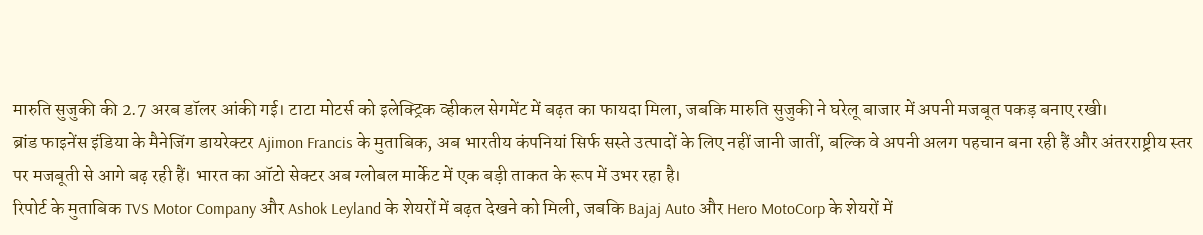मारुति सुजुकी की 2.7 अरब डॉलर आंकी गई। टाटा मोटर्स को इलेक्ट्रिक व्हीकल सेगमेंट में बढ़त का फायदा मिला, जबकि मारुति सुजुकी ने घरेलू बाजार में अपनी मजबूत पकड़ बनाए रखी।
ब्रांड फाइनेंस इंडिया के मैनेजिंग डायरेक्टर Ajimon Francis के मुताबिक, अब भारतीय कंपनियां सिर्फ सस्ते उत्पादों के लिए नहीं जानी जातीं, बल्कि वे अपनी अलग पहचान बना रही हैं और अंतरराष्ट्रीय स्तर पर मजबूती से आगे बढ़ रही हैं। भारत का ऑटो सेक्टर अब ग्लोबल मार्केट में एक बड़ी ताकत के रूप में उभर रहा है।
रिपोर्ट के मुताबिक TVS Motor Company और Ashok Leyland के शेयरों में बढ़त देखने को मिली, जबकि Bajaj Auto और Hero MotoCorp के शेयरों में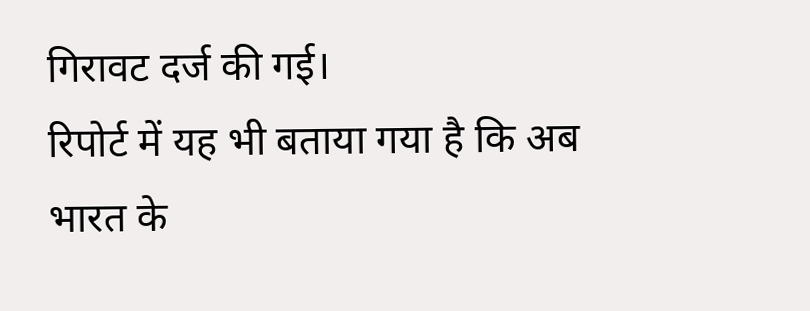गिरावट दर्ज की गई।
रिपोर्ट में यह भी बताया गया है कि अब भारत के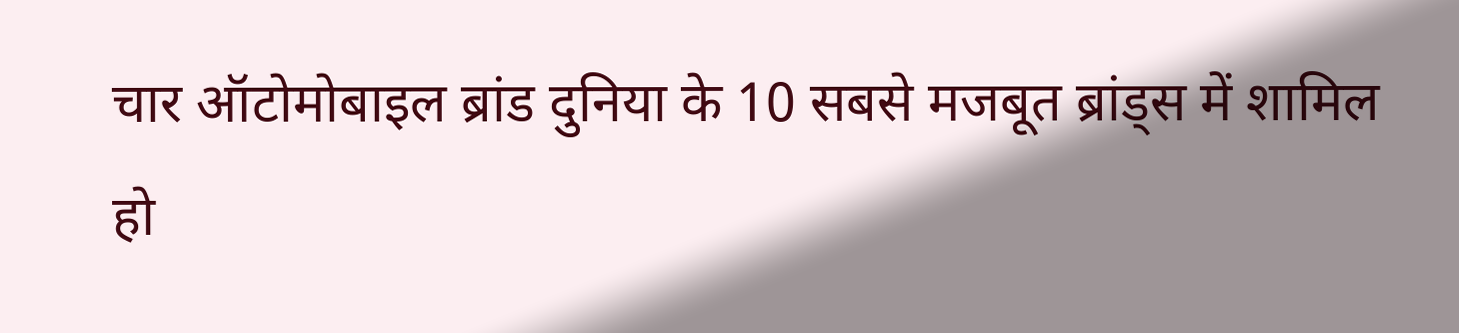चार ऑटोमोबाइल ब्रांड दुनिया के 10 सबसे मजबूत ब्रांड्स में शामिल हो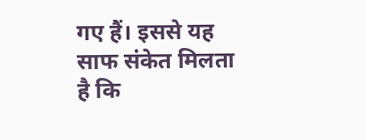गए हैं। इससे यह साफ संकेत मिलता है कि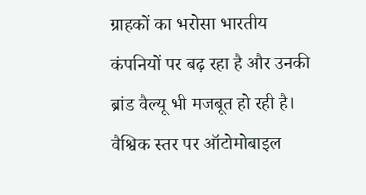ग्राहकों का भरोसा भारतीय कंपनियों पर बढ़ रहा है और उनकी ब्रांड वैल्यू भी मजबूत हो रही है।
वैश्विक स्तर पर ऑटोमोबाइल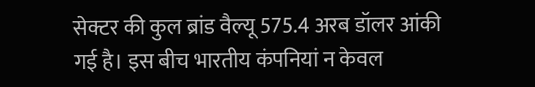सेक्टर की कुल ब्रांड वैल्यू 575.4 अरब डॉलर आंकी गई है। इस बीच भारतीय कंपनियां न केवल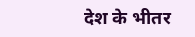देश के भीतर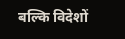बल्कि विदेशों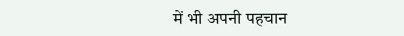में भी अपनी पहचान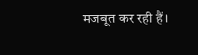मजबूत कर रही हैं।